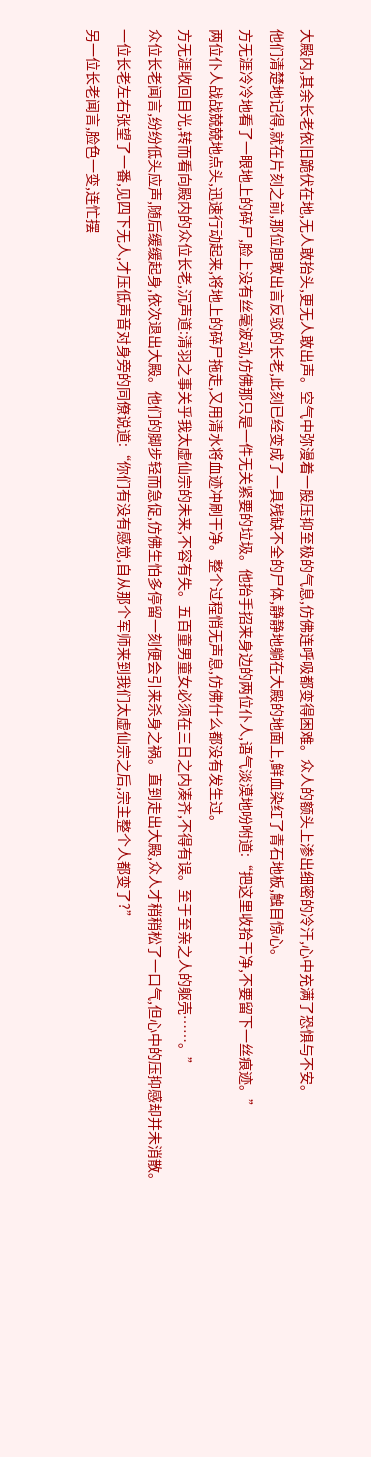大殿内,其余长老依旧跪伏在地,无人敢抬头,更无人敢出声。空气中弥漫着一股压抑至极的气息,仿佛连呼吸都变得困难。众人的额头上渗出细密的冷汗,心中充满了恐惧与不安。
他们清楚地记得,就在片刻之前,那位胆敢出言反驳的长老,此刻已经变成了一具残缺不全的尸体,静静地躺在大殿的地面上,鲜血染红了青石地板,触目惊心。
方无涯冷冷地看了一眼地上的碎尸,脸上没有丝毫波动,仿佛那只是一件无关紧要的垃圾。他抬手招来身边的两位仆人,语气淡漠地吩咐道:“把这里收拾干净,不要留下一丝痕迹。”
两位仆人战战兢兢地点头,迅速行动起来,将地上的碎尸拖走,又用清水将血迹冲刷干净。整个过程悄无声息,仿佛什么都没有发生过。
方无涯收回目光,转而看向殿内的众位长老,沉声道:清羽之事关乎我太虚仙宗的未来,不容有失。五百童男童女必须在三日之内凑齐,不得有误。至于至亲之人的躯壳……。”
众位长老闻言,纷纷低头应声,随后缓缓起身,依次退出大殿。他们的脚步轻而急促,仿佛生怕多停留一刻便会引来杀身之祸。直到走出大殿,众人才稍稍松了一口气,但心中的压抑感却并未消散。
一位长老左右张望了一番,见四下无人,才压低声音对身旁的同僚说道:“你们有没有感觉,自从那个军师来到我们太虚仙宗之后,宗主整个人都变了?”
另一位长老闻言,脸色一变,连忙摆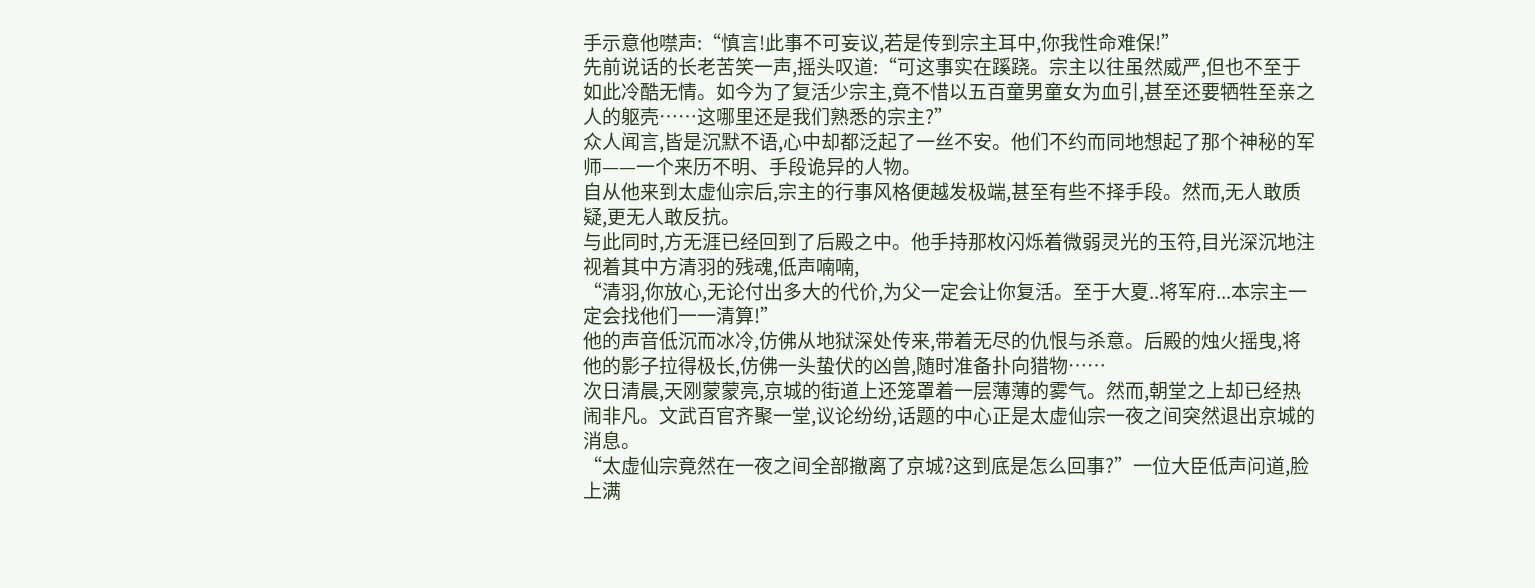手示意他噤声:“慎言!此事不可妄议,若是传到宗主耳中,你我性命难保!”
先前说话的长老苦笑一声,摇头叹道:“可这事实在蹊跷。宗主以往虽然威严,但也不至于如此冷酷无情。如今为了复活少宗主,竟不惜以五百童男童女为血引,甚至还要牺牲至亲之人的躯壳……这哪里还是我们熟悉的宗主?”
众人闻言,皆是沉默不语,心中却都泛起了一丝不安。他们不约而同地想起了那个神秘的军师——一个来历不明、手段诡异的人物。
自从他来到太虚仙宗后,宗主的行事风格便越发极端,甚至有些不择手段。然而,无人敢质疑,更无人敢反抗。
与此同时,方无涯已经回到了后殿之中。他手持那枚闪烁着微弱灵光的玉符,目光深沉地注视着其中方清羽的残魂,低声喃喃,
“清羽,你放心,无论付出多大的代价,为父一定会让你复活。至于大夏..将军府...本宗主一定会找他们一一清算!”
他的声音低沉而冰冷,仿佛从地狱深处传来,带着无尽的仇恨与杀意。后殿的烛火摇曳,将他的影子拉得极长,仿佛一头蛰伏的凶兽,随时准备扑向猎物……
次日清晨,天刚蒙蒙亮,京城的街道上还笼罩着一层薄薄的雾气。然而,朝堂之上却已经热闹非凡。文武百官齐聚一堂,议论纷纷,话题的中心正是太虚仙宗一夜之间突然退出京城的消息。
“太虚仙宗竟然在一夜之间全部撤离了京城?这到底是怎么回事?”一位大臣低声问道,脸上满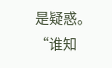是疑惑。
“谁知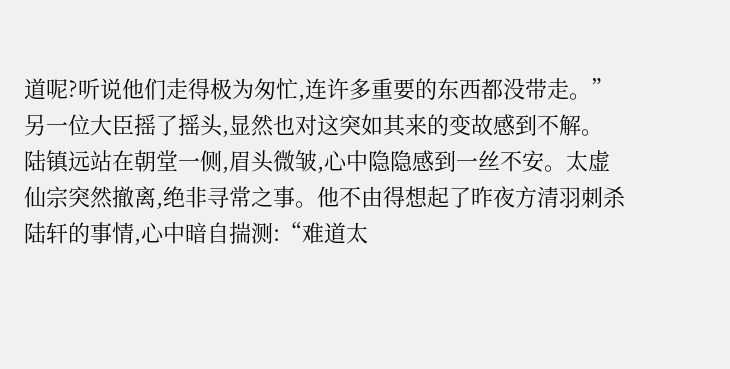道呢?听说他们走得极为匆忙,连许多重要的东西都没带走。”另一位大臣摇了摇头,显然也对这突如其来的变故感到不解。
陆镇远站在朝堂一侧,眉头微皱,心中隐隐感到一丝不安。太虚仙宗突然撤离,绝非寻常之事。他不由得想起了昨夜方清羽刺杀陆轩的事情,心中暗自揣测:“难道太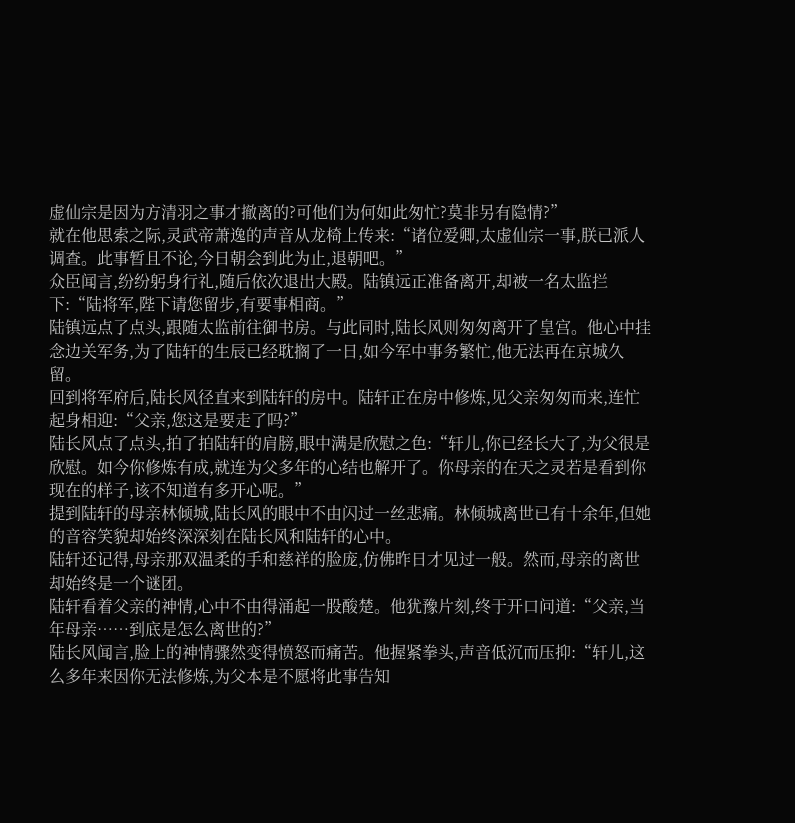虚仙宗是因为方清羽之事才撤离的?可他们为何如此匆忙?莫非另有隐情?”
就在他思索之际,灵武帝萧逸的声音从龙椅上传来:“诸位爱卿,太虚仙宗一事,朕已派人调查。此事暂且不论,今日朝会到此为止,退朝吧。”
众臣闻言,纷纷躬身行礼,随后依次退出大殿。陆镇远正准备离开,却被一名太监拦下:“陆将军,陛下请您留步,有要事相商。”
陆镇远点了点头,跟随太监前往御书房。与此同时,陆长风则匆匆离开了皇宫。他心中挂念边关军务,为了陆轩的生辰已经耽搁了一日,如今军中事务繁忙,他无法再在京城久留。
回到将军府后,陆长风径直来到陆轩的房中。陆轩正在房中修炼,见父亲匆匆而来,连忙起身相迎:“父亲,您这是要走了吗?”
陆长风点了点头,拍了拍陆轩的肩膀,眼中满是欣慰之色:“轩儿,你已经长大了,为父很是欣慰。如今你修炼有成,就连为父多年的心结也解开了。你母亲的在天之灵若是看到你现在的样子,该不知道有多开心呢。”
提到陆轩的母亲林倾城,陆长风的眼中不由闪过一丝悲痛。林倾城离世已有十余年,但她的音容笑貌却始终深深刻在陆长风和陆轩的心中。
陆轩还记得,母亲那双温柔的手和慈祥的脸庞,仿佛昨日才见过一般。然而,母亲的离世却始终是一个谜团。
陆轩看着父亲的神情,心中不由得涌起一股酸楚。他犹豫片刻,终于开口问道:“父亲,当年母亲……到底是怎么离世的?”
陆长风闻言,脸上的神情骤然变得愤怒而痛苦。他握紧拳头,声音低沉而压抑:“轩儿,这么多年来因你无法修炼,为父本是不愿将此事告知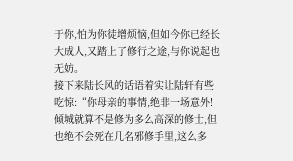于你,怕为你徒增烦恼,但如今你已经长大成人,又踏上了修行之途,与你说起也无妨。
接下来陆长风的话语着实让陆轩有些吃惊:“你母亲的事情,绝非一场意外!倾城就算不是修为多么高深的修士,但也绝不会死在几名邪修手里,这么多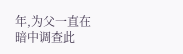年,为父一直在暗中调查此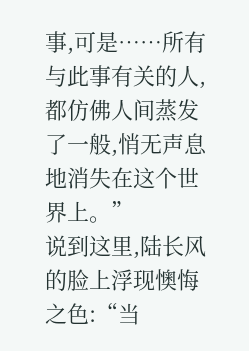事,可是……所有与此事有关的人,都仿佛人间蒸发了一般,悄无声息地消失在这个世界上。”
说到这里,陆长风的脸上浮现懊悔之色:“当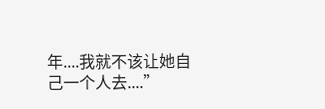年....我就不该让她自己一个人去....”